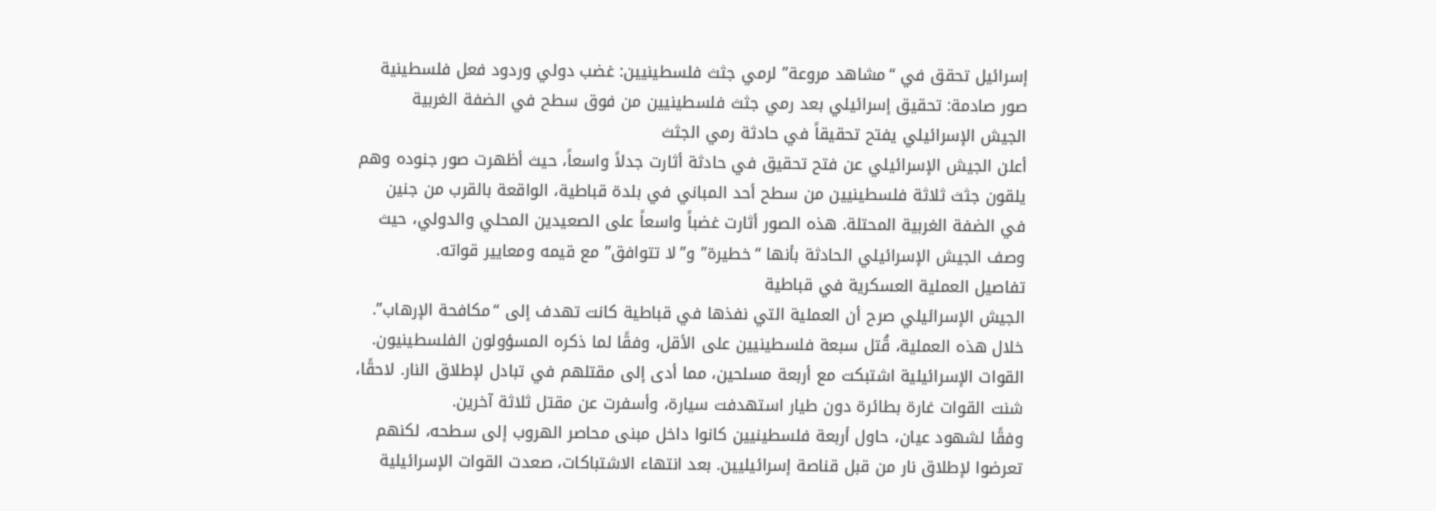إسرائيل تحقق في “مشاهد مروعة” لرمي جثث فلسطينيين: غضب دولي وردود فعل فلسطينية
صور صادمة: تحقيق إسرائيلي بعد رمي جثث فلسطينيين من فوق سطح في الضفة الغربية
الجيش الإسرائيلي يفتح تحقيقاً في حادثة رمي الجثث
أعلن الجيش الإسرائيلي عن فتح تحقيق في حادثة أثارت جدلاً واسعاً، حيث أظهرت صور جنوده وهم يلقون جثث ثلاثة فلسطينيين من سطح أحد المباني في بلدة قباطية، الواقعة بالقرب من جنين في الضفة الغربية المحتلة. هذه الصور أثارت غضباً واسعاً على الصعيدين المحلي والدولي، حيث وصف الجيش الإسرائيلي الحادثة بأنها “خطيرة” و”لا تتوافق” مع قيمه ومعايير قواته.
تفاصيل العملية العسكرية في قباطية
الجيش الإسرائيلي صرح أن العملية التي نفذها في قباطية كانت تهدف إلى “مكافحة الإرهاب”. خلال هذه العملية، قُتل سبعة فلسطينيين على الأقل، وفقًا لما ذكره المسؤولون الفلسطينيون. القوات الإسرائيلية اشتبكت مع أربعة مسلحين، مما أدى إلى مقتلهم في تبادل لإطلاق النار. لاحقًا، شنت القوات غارة بطائرة دون طيار استهدفت سيارة، وأسفرت عن مقتل ثلاثة آخرين.
وفقًا لشهود عيان، حاول أربعة فلسطينيين كانوا داخل مبنى محاصر الهروب إلى سطحه، لكنهم تعرضوا لإطلاق نار من قبل قناصة إسرائيليين. بعد انتهاء الاشتباكات، صعدت القوات الإسرائيلية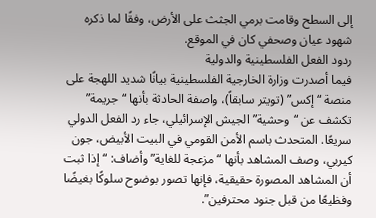إلى السطح وقامت برمي الجثث على الأرض، وفقًا لما ذكره شهود عيان وصحفي كان في الموقع.
ردود الفعل الفلسطينية والدولية
فيما أصدرت وزارة الخارجية الفلسطينية بيانًا شديد اللهجة على منصة “إكس” (تويتر سابقاً)، واصفة الحادثة بأنها “جريمة” تكشف عن “وحشية” الجيش الإسرائيلي، جاء رد الفعل الدولي سريعًا. المتحدث باسم الأمن القومي في البيت الأبيض، جون كيربي، وصف المشاهد بأنها “مزعجة للغاية” وأضاف: “إذا ثبت أن المشاهد المصورة حقيقية، فإنها تصور بوضوح سلوكًا بغيضًا وفظيعًا من قبل جنود محترفين”.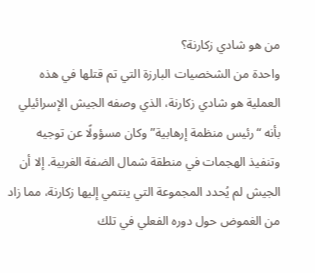من هو شادي زكارنة؟
واحدة من الشخصيات البارزة التي تم قتلها في هذه العملية هو شادي زكارنة، الذي وصفه الجيش الإسرائيلي بأنه “رئيس منظمة إرهابية” وكان مسؤولًا عن توجيه وتنفيذ الهجمات في منطقة شمال الضفة الغربية. إلا أن الجيش لم يُحدد المجموعة التي ينتمي إليها زكارنة، مما زاد من الغموض حول دوره الفعلي في تلك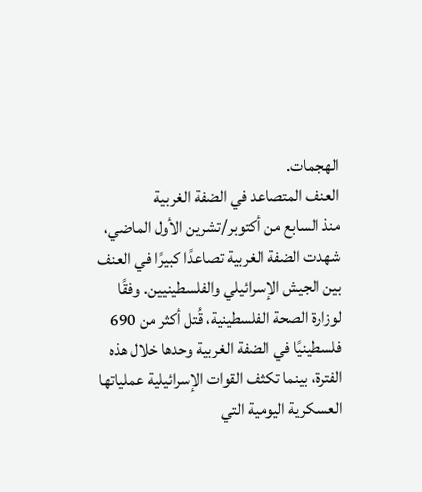الهجمات.
العنف المتصاعد في الضفة الغربية
منذ السابع من أكتوبر/تشرين الأول الماضي، شهدت الضفة الغربية تصاعدًا كبيرًا في العنف بين الجيش الإسرائيلي والفلسطينيين. وفقًا لوزارة الصحة الفلسطينية، قُتل أكثر من 690 فلسطينيًا في الضفة الغربية وحدها خلال هذه الفترة، بينما تكثف القوات الإسرائيلية عملياتها العسكرية اليومية التي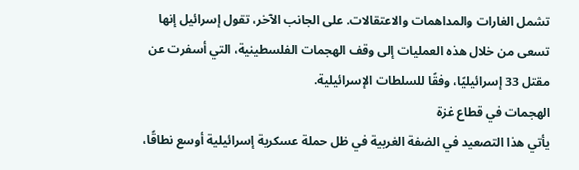تشمل الغارات والمداهمات والاعتقالات. على الجانب الآخر، تقول إسرائيل إنها تسعى من خلال هذه العمليات إلى وقف الهجمات الفلسطينية، التي أسفرت عن مقتل 33 إسرائيليًا، وفقًا للسلطات الإسرائيلية.
الهجمات في قطاع غزة
يأتي هذا التصعيد في الضفة الغربية في ظل حملة عسكرية إسرائيلية أوسع نطاقًا،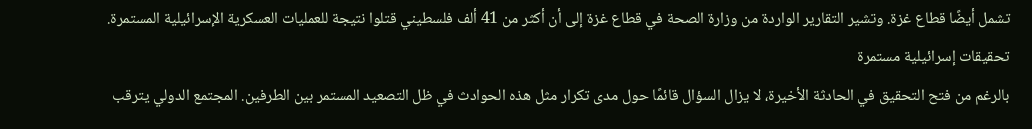تشمل أيضًا قطاع غزة. وتشير التقارير الواردة من وزارة الصحة في قطاع غزة إلى أن أكثر من 41 ألف فلسطيني قتلوا نتيجة للعمليات العسكرية الإسرائيلية المستمرة.
تحقيقات إسرائيلية مستمرة
بالرغم من فتح التحقيق في الحادثة الأخيرة، لا يزال السؤال قائمًا حول مدى تكرار مثل هذه الحوادث في ظل التصعيد المستمر بين الطرفين. المجتمع الدولي يترقب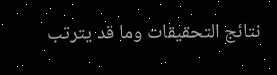نتائج التحقيقات وما قد يترتب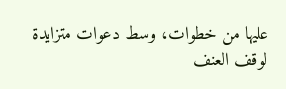عليها من خطوات، وسط دعوات متزايدة لوقف العنف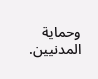وحماية المدنيين.